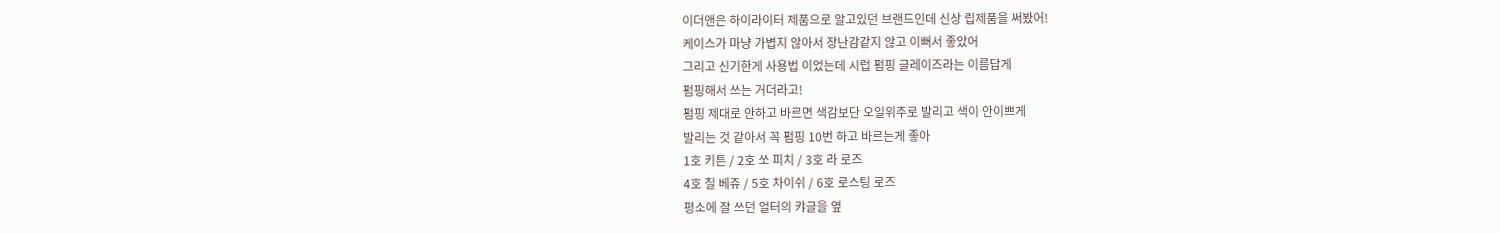이더앤은 하이라이터 제품으로 알고있던 브랜드인데 신상 립제품을 써봤어!
케이스가 마냥 가볍지 않아서 장난감같지 않고 이뻐서 좋았어
그리고 신기한게 사용법 이었는데 시럽 펌핑 글레이즈라는 이름답게
펌핑해서 쓰는 거더라고!
펌핑 제대로 안하고 바르면 색감보단 오일위주로 발리고 색이 안이쁘게
발리는 것 같아서 꼭 펌핑 10번 하고 바르는게 좋아
1호 키튼 / 2호 쏘 피치 / 3호 라 로즈
4호 칠 베쥬 / 5호 차이쉬 / 6호 로스팅 로즈
평소에 잘 쓰던 얼터의 캬글을 옆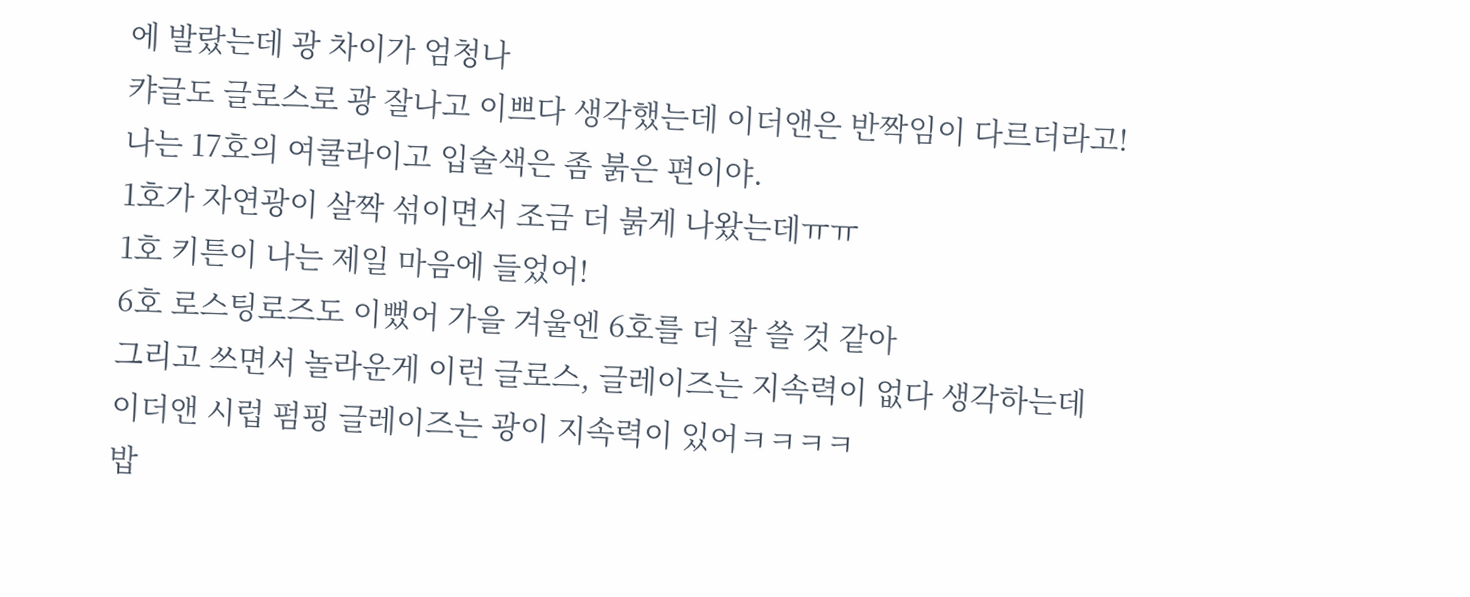에 발랐는데 광 차이가 엄청나
캬글도 글로스로 광 잘나고 이쁘다 생각했는데 이더앤은 반짝임이 다르더라고!
나는 17호의 여쿨라이고 입술색은 좀 붉은 편이야.
1호가 자연광이 살짝 섞이면서 조금 더 붉게 나왔는데ㅠㅠ
1호 키튼이 나는 제일 마음에 들었어!
6호 로스팅로즈도 이뻤어 가을 겨울엔 6호를 더 잘 쓸 것 같아
그리고 쓰면서 놀라운게 이런 글로스, 글레이즈는 지속력이 없다 생각하는데
이더앤 시럽 펌핑 글레이즈는 광이 지속력이 있어ㅋㅋㅋㅋ
밥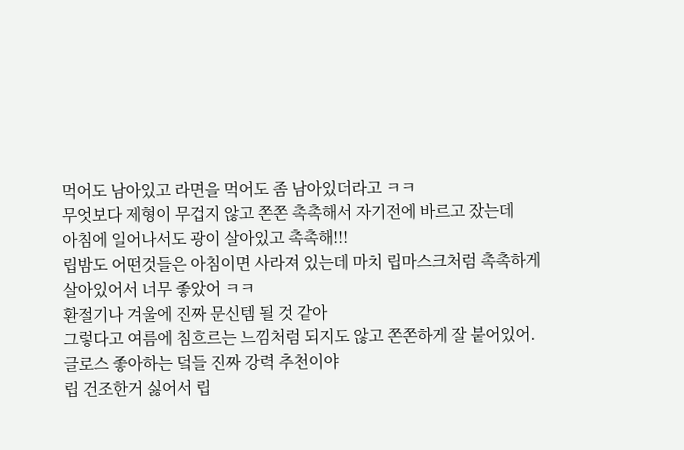먹어도 남아있고 라면을 먹어도 좀 남아있더라고 ㅋㅋ
무엇보다 제형이 무겁지 않고 쫀쫀 촉촉해서 자기전에 바르고 잤는데
아침에 일어나서도 광이 살아있고 촉촉해!!!
립밤도 어떤것들은 아침이면 사라져 있는데 마치 립마스크처럼 촉촉하게
살아있어서 너무 좋았어 ㅋㅋ
환절기나 겨울에 진짜 문신템 될 것 같아
그렇다고 여름에 침흐르는 느낌처럼 되지도 않고 쫀쫀하게 잘 붙어있어.
글로스 좋아하는 덬들 진짜 강력 추천이야
립 건조한거 싫어서 립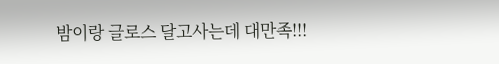밤이랑 글로스 달고사는데 대만족!!!